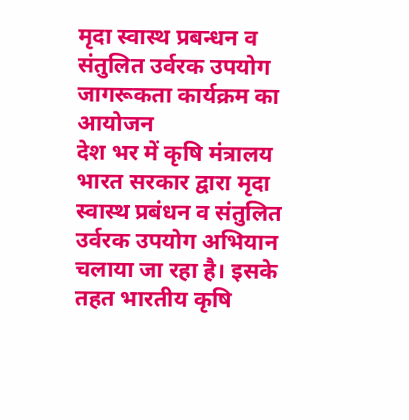मृदा स्वास्थ प्रबन्धन व संतुलित उर्वरक उपयोग जागरूकता कार्यक्रम का आयोजन
देश भर में कृषि मंत्रालय भारत सरकार द्वारा मृदा स्वास्थ प्रबंधन व संतुलित उर्वरक उपयोग अभियान चलाया जा रहा है। इसके तहत भारतीय कृषि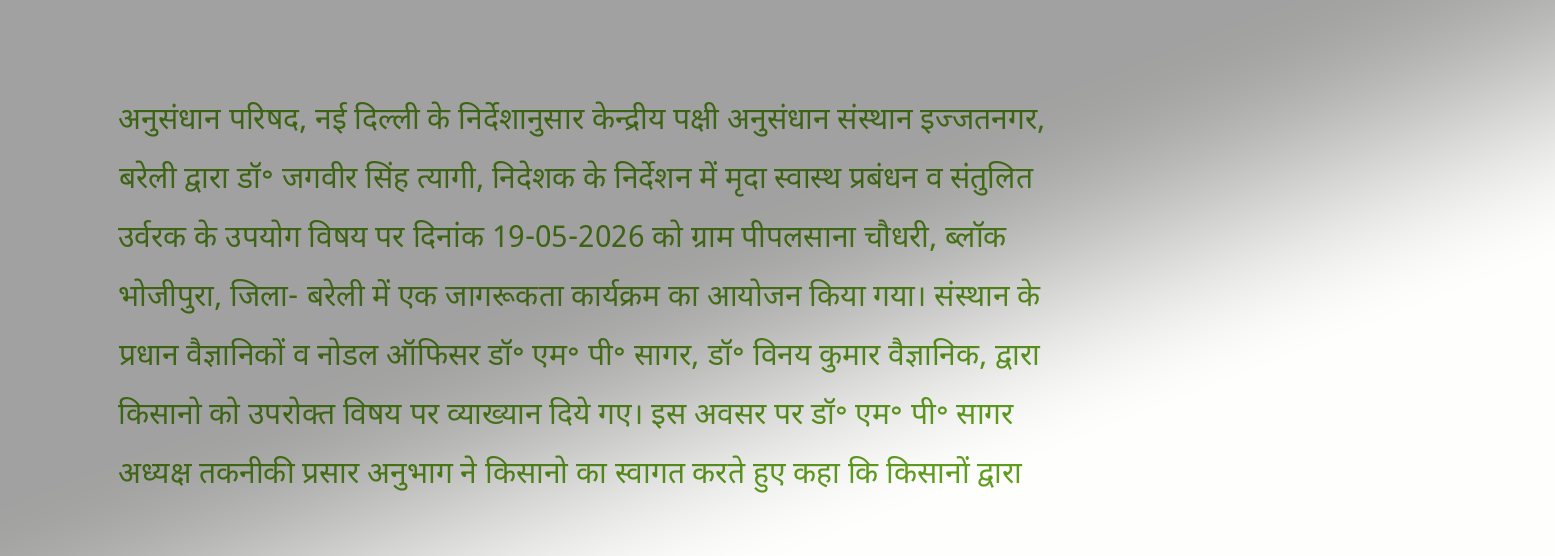अनुसंधान परिषद, नई दिल्ली के निर्देशानुसार केन्द्रीय पक्षी अनुसंधान संस्थान इज्जतनगर, बरेली द्वारा डॉ॰ जगवीर सिंह त्यागी, निदेशक के निर्देशन में मृदा स्वास्थ प्रबंधन व संतुलित उर्वरक के उपयोग विषय पर दिनांक 19-05-2026 को ग्राम पीपलसाना चौधरी, ब्लॉक भोजीपुरा, जिला- बरेली में एक जागरूकता कार्यक्रम का आयोजन किया गया। संस्थान के प्रधान वैज्ञानिकों व नोडल ऑफिसर डॉ॰ एम॰ पी॰ सागर, डॉ॰ विनय कुमार वैज्ञानिक, द्वारा किसानो को उपरोक्त विषय पर व्याख्यान दिये गए। इस अवसर पर डॉ॰ एम॰ पी॰ सागर अध्यक्ष तकनीकी प्रसार अनुभाग ने किसानो का स्वागत करते हुए कहा कि किसानों द्वारा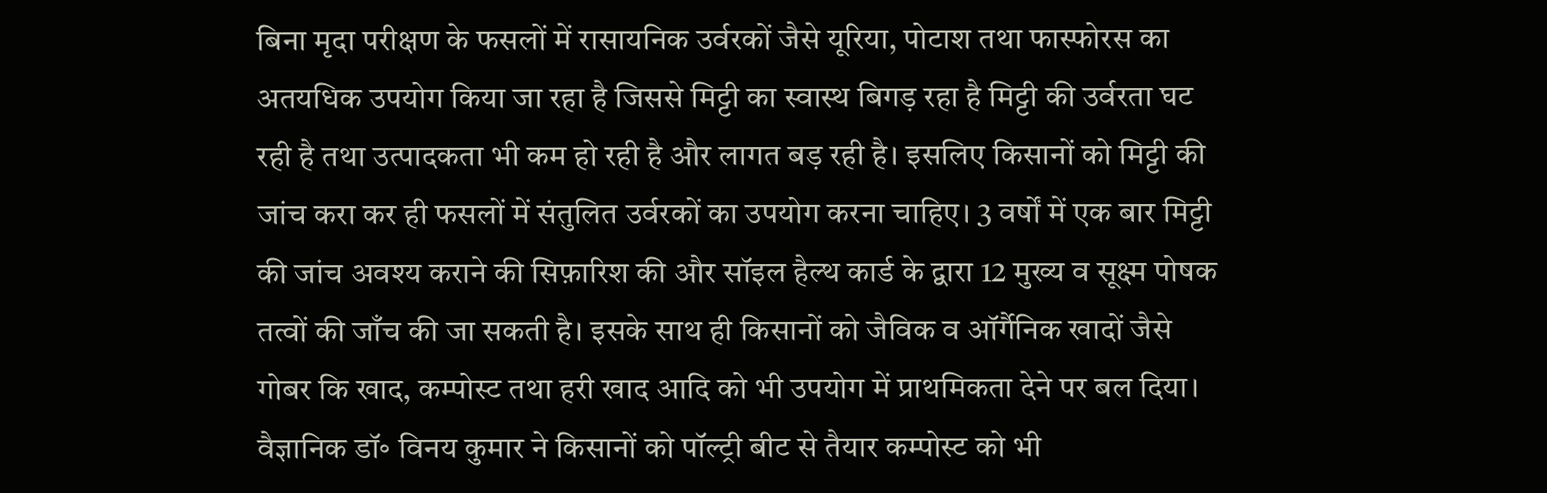बिना मृदा परीक्षण के फसलों में रासायनिक उर्वरकों जैसे यूरिया, पोटाश तथा फास्फोरस का अतयधिक उपयोग किया जा रहा है जिससे मिट्टी का स्वास्थ बिगड़ रहा है मिट्टी की उर्वरता घट रही है तथा उत्पादकता भी कम हो रही है और लागत बड़ रही है। इसलिए किसानों को मिट्टी की जांच करा कर ही फसलों में संतुलित उर्वरकों का उपयोग करना चाहिए। 3 वर्षों में एक बार मिट्टी की जांच अवश्य कराने की सिफ़ारिश की और सॉइल हैल्थ कार्ड के द्वारा 12 मुख्य व सूक्ष्म पोषक तत्वों की जाँच की जा सकती है। इसके साथ ही किसानों को जैविक व ऑर्गैनिक खादों जैसे गोबर कि खाद, कम्पोस्ट तथा हरी खाद आदि को भी उपयोग में प्राथमिकता देने पर बल दिया। वैज्ञानिक डॉ॰ विनय कुमार ने किसानों को पॉल्ट्री बीट से तैयार कम्पोस्ट को भी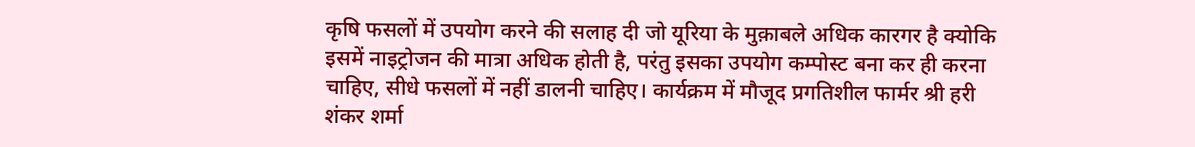कृषि फसलों में उपयोग करने की सलाह दी जो यूरिया के मुक़ाबले अधिक कारगर है क्योकि इसमें नाइट्रोजन की मात्रा अधिक होती है, परंतु इसका उपयोग कम्पोस्ट बना कर ही करना चाहिए, सीधे फसलों में नहीं डालनी चाहिए। कार्यक्रम में मौजूद प्रगतिशील फार्मर श्री हरी शंकर शर्मा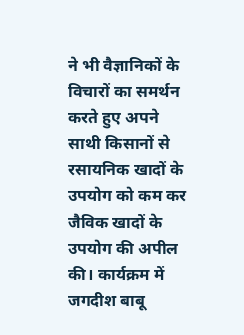ने भी वैज्ञानिकों के विचारों का समर्थन करते हुए अपने साथी किसानों से रसायनिक खादों के उपयोग को कम कर जैविक खादों के उपयोग की अपील की। कार्यक्रम में जगदीश बाबू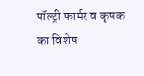पॉल्ट्री फार्मर व कृषक का विशेष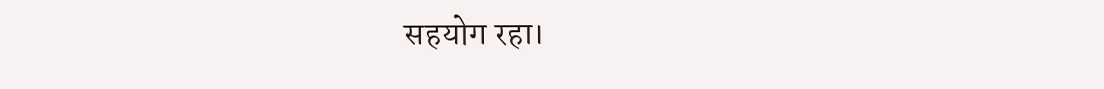सहयोग रहा।